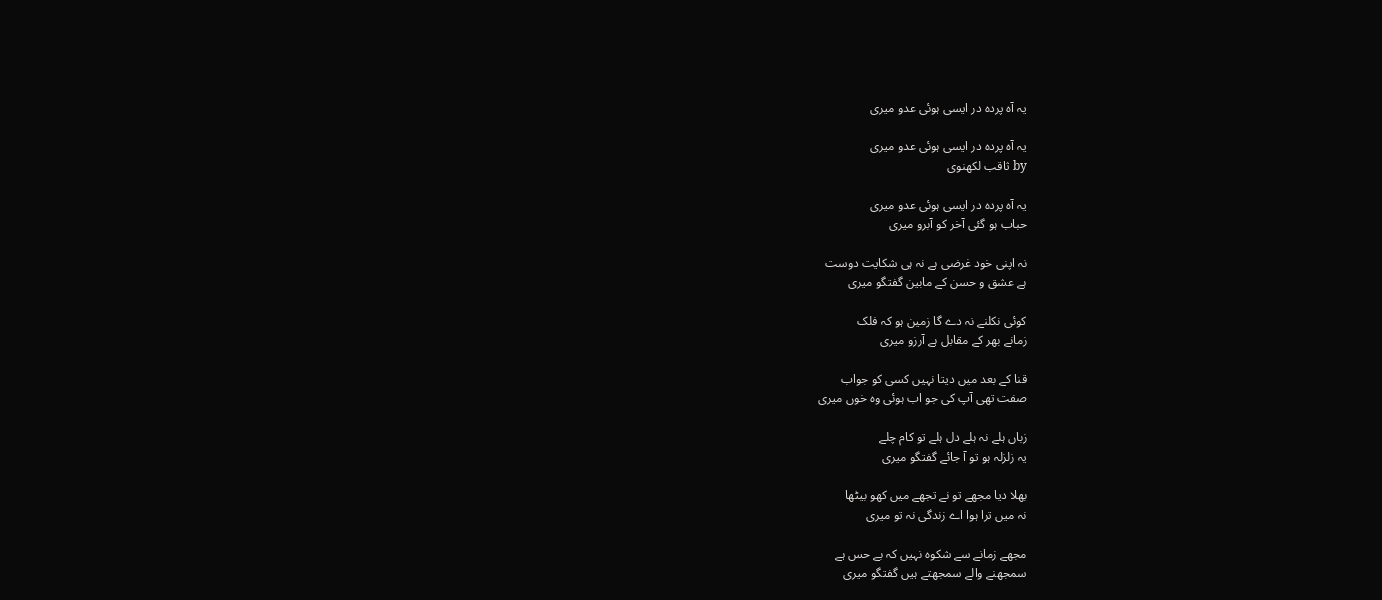یہ آہ پردہ در ایسی ہوئی عدو میری

یہ آہ پردہ در ایسی ہوئی عدو میری
by ثاقب لکھنوی

یہ آہ پردہ در ایسی ہوئی عدو میری
حباب ہو گئی آخر کو آبرو میری

نہ اپنی خود غرضی ہے نہ ہی شکایت دوست
ہے عشق و حسن کے مابین گفتگو میری

کوئی نکلنے نہ دے گا زمین ہو کہ فلک
زمانے بھر کے مقابل ہے آرزو میری

قنا کے بعد میں دیتا نہیں کسی کو جواب
صفت تھی آپ کی جو اب ہوئی وہ خوں میری

زباں ہلے نہ ہلے دل ہلے تو کام چلے
یہ زلزلہ ہو تو آ جائے گفتگو میری

بھلا دیا مجھے تو نے تجھے میں کھو بیٹھا
نہ میں ترا ہوا اے زندگی نہ تو میری

مجھے زمانے سے شکوہ نہیں کہ بے حس ہے
سمجھنے والے سمجھتے ہیں گفتگو میری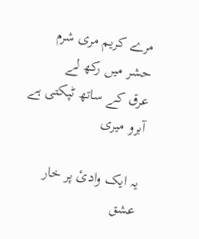مرے کریم مری شرم حشر میں رکھ لے
عرق کے ساتھ ٹپکتی ہے آبرو میری

یہ ایک وادیٔ پر خار عشق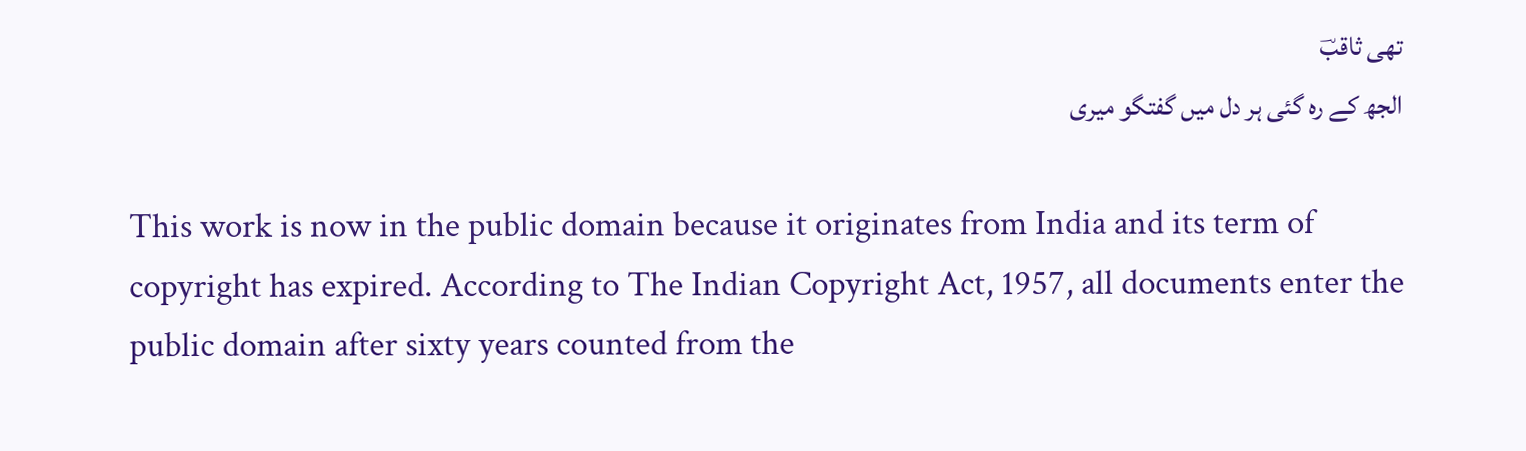تھی ثاقبؔ
الجھ کے رہ گئی ہر دل میں گفتگو میری

This work is now in the public domain because it originates from India and its term of copyright has expired. According to The Indian Copyright Act, 1957, all documents enter the public domain after sixty years counted from the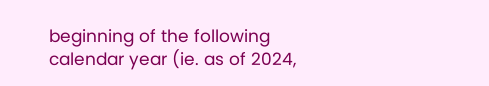beginning of the following calendar year (ie. as of 2024,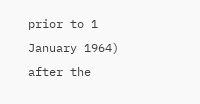prior to 1 January 1964) after the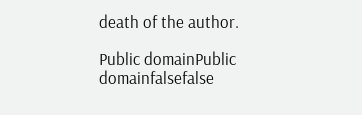death of the author.

Public domainPublic domainfalsefalse